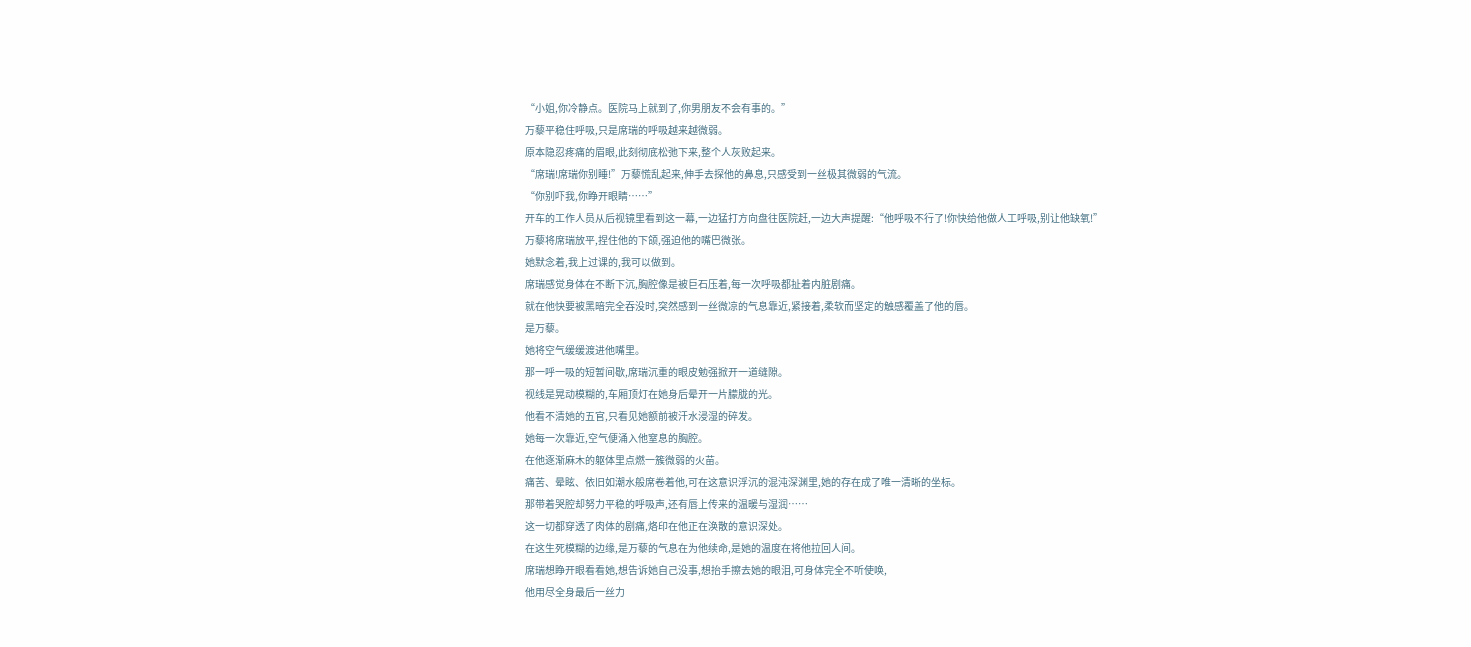“小姐,你冷静点。医院马上就到了,你男朋友不会有事的。”
万藜平稳住呼吸,只是席瑞的呼吸越来越微弱。
原本隐忍疼痛的眉眼,此刻彻底松弛下来,整个人灰败起来。
“席瑞!席瑞你别睡!”万藜慌乱起来,伸手去探他的鼻息,只感受到一丝极其微弱的气流。
“你别吓我,你睁开眼睛……”
开车的工作人员从后视镜里看到这一幕,一边猛打方向盘往医院赶,一边大声提醒:“他呼吸不行了!你快给他做人工呼吸,别让他缺氧!”
万藜将席瑞放平,捏住他的下颌,强迫他的嘴巴微张。
她默念着,我上过课的,我可以做到。
席瑞感觉身体在不断下沉,胸腔像是被巨石压着,每一次呼吸都扯着内脏剧痛。
就在他快要被黑暗完全吞没时,突然感到一丝微凉的气息靠近,紧接着,柔软而坚定的触感覆盖了他的唇。
是万藜。
她将空气缓缓渡进他嘴里。
那一呼一吸的短暂间歇,席瑞沉重的眼皮勉强掀开一道缝隙。
视线是晃动模糊的,车厢顶灯在她身后晕开一片朦胧的光。
他看不清她的五官,只看见她额前被汗水浸湿的碎发。
她每一次靠近,空气便涌入他窒息的胸腔。
在他逐渐麻木的躯体里点燃一簇微弱的火苗。
痛苦、晕眩、依旧如潮水般席卷着他,可在这意识浮沉的混沌深渊里,她的存在成了唯一清晰的坐标。
那带着哭腔却努力平稳的呼吸声,还有唇上传来的温暖与湿润……
这一切都穿透了肉体的剧痛,烙印在他正在涣散的意识深处。
在这生死模糊的边缘,是万藜的气息在为他续命,是她的温度在将他拉回人间。
席瑞想睁开眼看看她,想告诉她自己没事,想抬手擦去她的眼泪,可身体完全不听使唤,
他用尽全身最后一丝力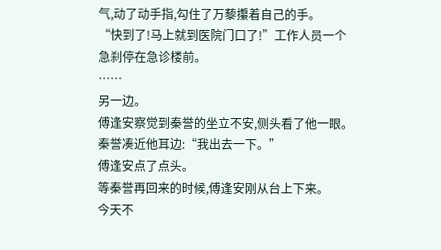气,动了动手指,勾住了万藜攥着自己的手。
“快到了!马上就到医院门口了!”工作人员一个急刹停在急诊楼前。
……
另一边。
傅逢安察觉到秦誉的坐立不安,侧头看了他一眼。
秦誉凑近他耳边:“我出去一下。”
傅逢安点了点头。
等秦誉再回来的时候,傅逢安刚从台上下来。
今天不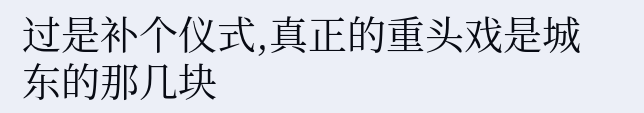过是补个仪式,真正的重头戏是城东的那几块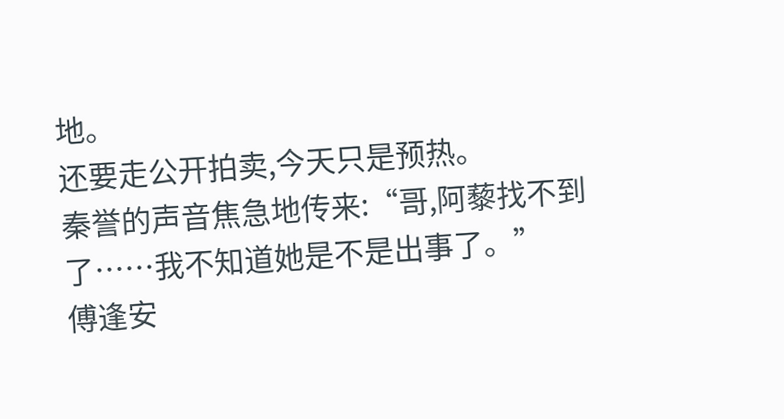地。
还要走公开拍卖,今天只是预热。
秦誉的声音焦急地传来:“哥,阿藜找不到了……我不知道她是不是出事了。”
傅逢安